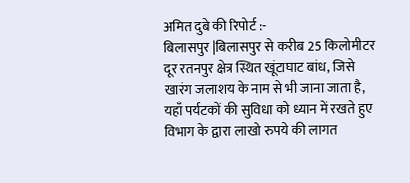अमित दुबे की रिपोर्ट :-
बिलासपुर |बिलासपुर से करीब 25 किलोमीटर दूर रतनपुर क्षेत्र स्थित खूंटाघाट बांध, जिसे खारंग जलाशय के नाम से भी जाना जाता है, यहाँ पर्यटकों की सुविधा को ध्यान में रखते हुए विभाग के द्वारा लाखो रुपये की लागत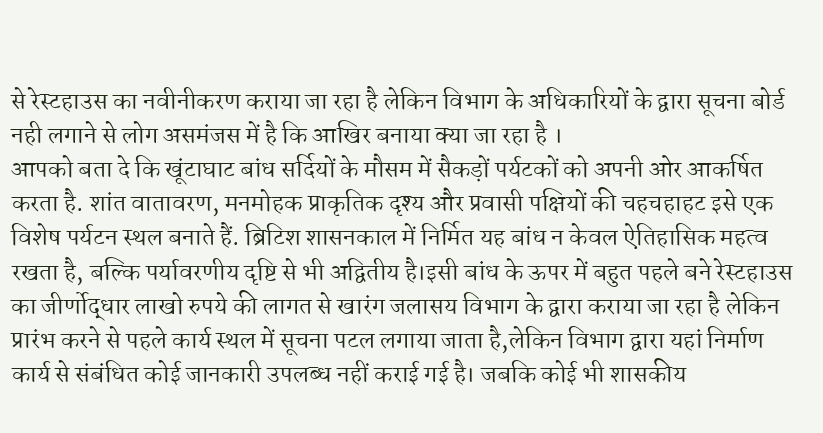से रेस्टहाउस का नवीनीकरण कराया जा रहा है लेकिन विभाग के अधिकारियों के द्वारा सूचना बोर्ड नही लगाने से लोग असमंजस में है कि आखिर बनाया क्या जा रहा है ।
आपको बता दे कि खूंटाघाट बांध सर्दियों के मौसम में सैकड़ों पर्यटकों को अपनी ओर आकर्षित करता है. शांत वातावरण, मनमोहक प्राकृतिक दृश्य और प्रवासी पक्षियों की चहचहाहट इसे एक विशेष पर्यटन स्थल बनाते हैं. ब्रिटिश शासनकाल में निर्मित यह बांध न केवल ऐतिहासिक महत्व रखता है, बल्कि पर्यावरणीय दृष्टि से भी अद्वितीय है।इसी बांध के ऊपर में बहुत पहले बने रेस्टहाउस का जीर्णोद्धार लाखो रुपये की लागत से खारंग जलासय विभाग के द्वारा कराया जा रहा है लेकिन प्रारंभ करने से पहले कार्य स्थल में सूचना पटल लगाया जाता है,लेकिन विभाग द्वारा यहां निर्माण कार्य से संबंधित कोई जानकारी उपलब्ध नहीं कराई गई है। जबकि कोई भी शासकीय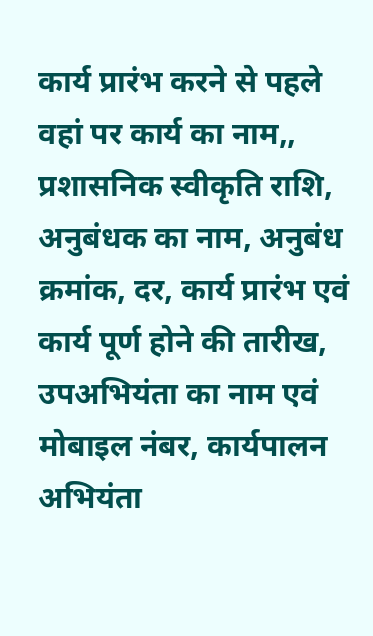कार्य प्रारंभ करने से पहले वहां पर कार्य का नाम,, प्रशासनिक स्वीकृति राशि, अनुबंधक का नाम, अनुबंध क्रमांक, दर, कार्य प्रारंभ एवं कार्य पूर्ण होने की तारीख, उपअभियंता का नाम एवं मोबाइल नंबर, कार्यपालन अभियंता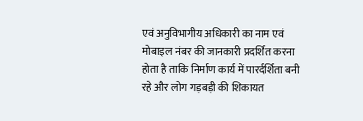एवं अनुविभागीय अधिकारी का नाम एवं मोबाइल नंबर की जानकारी प्रदर्शित करना होता है ताकि निर्माण कार्य में पारर्दर्शिता बनी रहे और लोग गड़बड़ी की शिकायत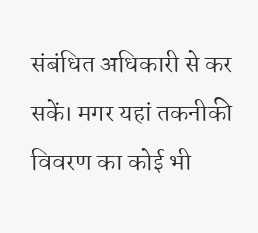संबंधित अधिकारी से कर सकें। मगर यहां तकनीकी विवरण का कोई भी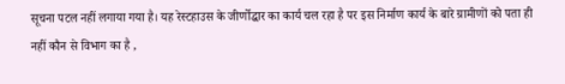सूचना पटल नहीं लगाया गया है। यह रेस्टहाउस के जीर्णोद्धार का कार्य चल रहा है पर इस निर्माण कार्य के बारे ग्रामीणों को पता ही नहीं कौन से विभाग का है ,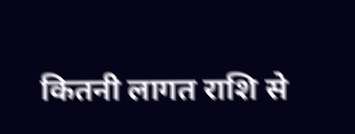कितनी लागत राशि से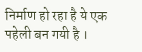निर्माण हो रहा है ये एक पहेली बन गयी है ।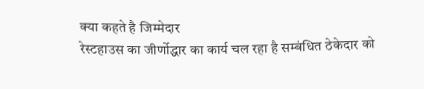क्या कहते है जिम्मेदार
रेस्टहाउस का जीर्णोद्धार का कार्य चल रहा है सम्बंधित ठेकेदार को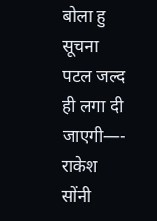बोला हु सूचना पटल जल्द ही लगा दी जाएगी—- राकेश सोंनी